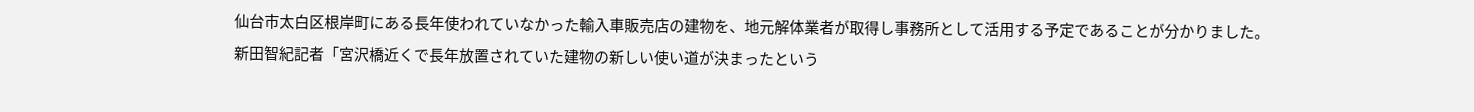仙台市太白区根岸町にある長年使われていなかった輸入車販売店の建物を、地元解体業者が取得し事務所として活用する予定であることが分かりました。
新田智紀記者「宮沢橋近くで長年放置されていた建物の新しい使い道が決まったという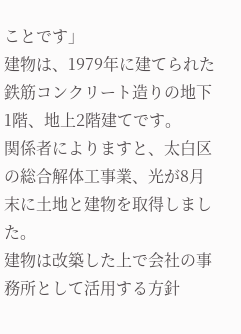ことです」
建物は、1979年に建てられた鉄筋コンクリート造りの地下1階、地上2階建てです。
関係者によりますと、太白区の総合解体工事業、光が8月末に土地と建物を取得しました。
建物は改築した上で会社の事務所として活用する方針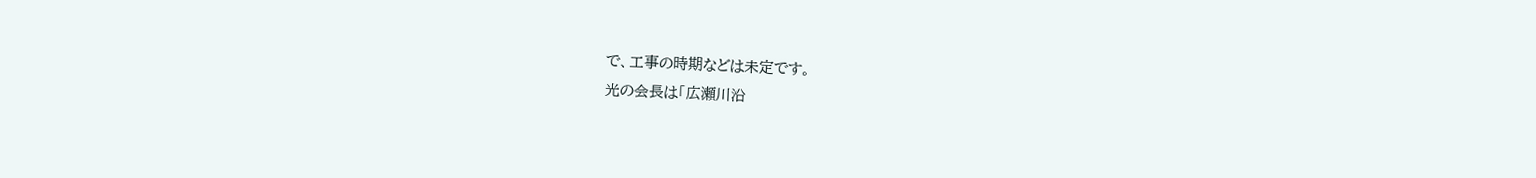で、工事の時期などは未定です。
光の会長は「広瀬川沿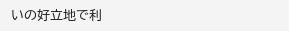いの好立地で利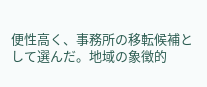便性高く、事務所の移転候補として選んだ。地域の象徴的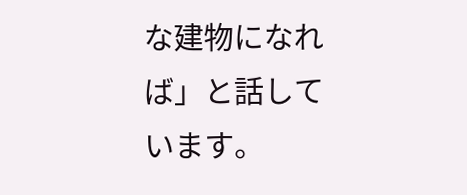な建物になれば」と話しています。